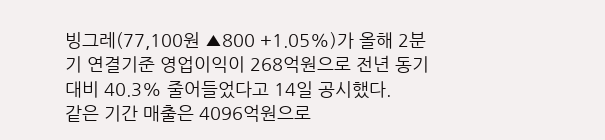빙그레(77,100원 ▲800 +1.05%)가 올해 2분기 연결기준 영업이익이 268억원으로 전년 동기 대비 40.3% 줄어들었다고 14일 공시했다.
같은 기간 매출은 4096억원으로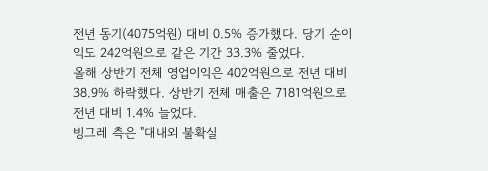전년 동기(4075억원) 대비 0.5% 증가했다. 당기 순이익도 242억원으로 같은 기간 33.3% 줄었다.
올해 상반기 전체 영업이익은 402억원으로 전년 대비 38.9% 하락했다. 상반기 전체 매출은 7181억원으로 전년 대비 1.4% 늘었다.
빙그레 측은 "대내외 불확실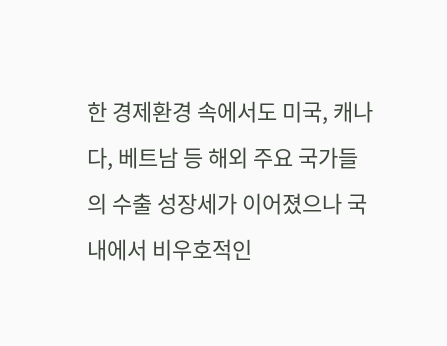한 경제환경 속에서도 미국, 캐나다, 베트남 등 해외 주요 국가들의 수출 성장세가 이어졌으나 국내에서 비우호적인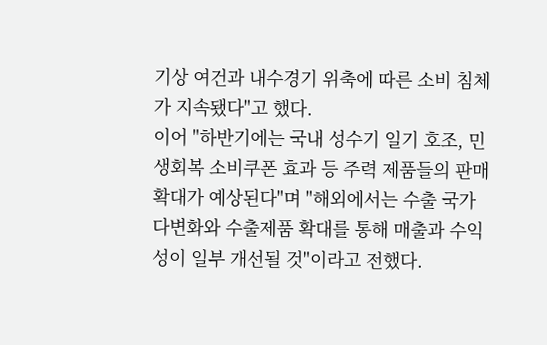기상 여건과 내수경기 위축에 따른 소비 침체가 지속됐다"고 했다.
이어 "하반기에는 국내 성수기 일기 호조, 민생회복 소비쿠폰 효과 등 주력 제품들의 판매확대가 예상된다"며 "해외에서는 수출 국가 다변화와 수출제품 확대를 통해 매출과 수익성이 일부 개선될 것"이라고 전했다.